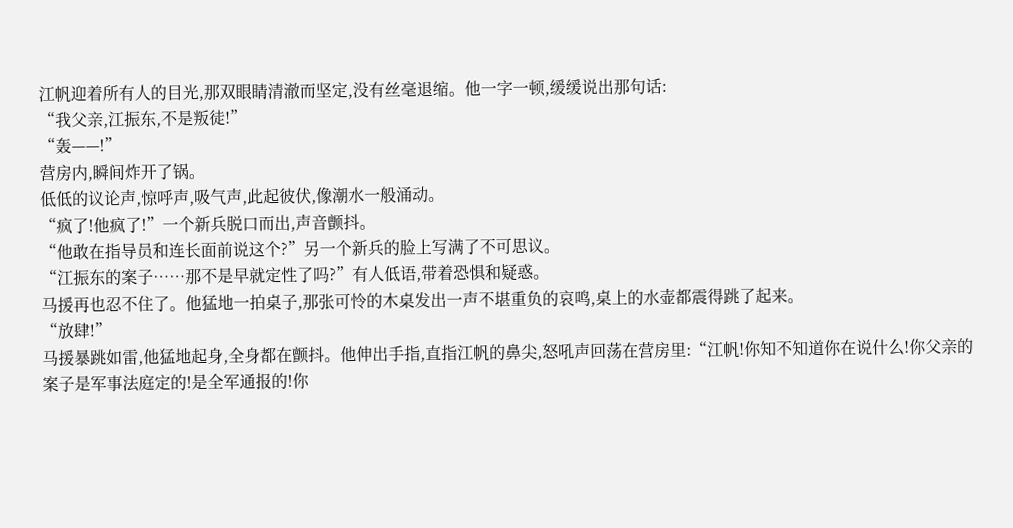江帆迎着所有人的目光,那双眼睛清澈而坚定,没有丝毫退缩。他一字一顿,缓缓说出那句话:
“我父亲,江振东,不是叛徒!”
“轰——!”
营房内,瞬间炸开了锅。
低低的议论声,惊呼声,吸气声,此起彼伏,像潮水一般涌动。
“疯了!他疯了!”一个新兵脱口而出,声音颤抖。
“他敢在指导员和连长面前说这个?”另一个新兵的脸上写满了不可思议。
“江振东的案子……那不是早就定性了吗?”有人低语,带着恐惧和疑惑。
马援再也忍不住了。他猛地一拍桌子,那张可怜的木桌发出一声不堪重负的哀鸣,桌上的水壶都震得跳了起来。
“放肆!”
马援暴跳如雷,他猛地起身,全身都在颤抖。他伸出手指,直指江帆的鼻尖,怒吼声回荡在营房里:“江帆!你知不知道你在说什么!你父亲的案子是军事法庭定的!是全军通报的!你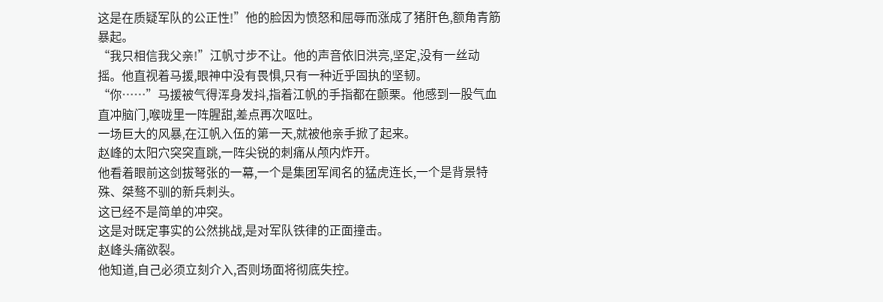这是在质疑军队的公正性!”他的脸因为愤怒和屈辱而涨成了猪肝色,额角青筋暴起。
“我只相信我父亲!”江帆寸步不让。他的声音依旧洪亮,坚定,没有一丝动摇。他直视着马援,眼神中没有畏惧,只有一种近乎固执的坚韧。
“你……”马援被气得浑身发抖,指着江帆的手指都在颤栗。他感到一股气血直冲脑门,喉咙里一阵腥甜,差点再次呕吐。
一场巨大的风暴,在江帆入伍的第一天,就被他亲手掀了起来。
赵峰的太阳穴突突直跳,一阵尖锐的刺痛从颅内炸开。
他看着眼前这剑拔弩张的一幕,一个是集团军闻名的猛虎连长,一个是背景特殊、桀骜不驯的新兵刺头。
这已经不是简单的冲突。
这是对既定事实的公然挑战,是对军队铁律的正面撞击。
赵峰头痛欲裂。
他知道,自己必须立刻介入,否则场面将彻底失控。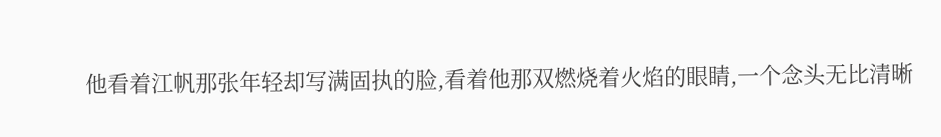他看着江帆那张年轻却写满固执的脸,看着他那双燃烧着火焰的眼睛,一个念头无比清晰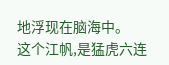地浮现在脑海中。
这个江帆,是猛虎六连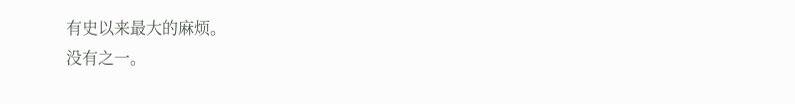有史以来最大的麻烦。
没有之一。